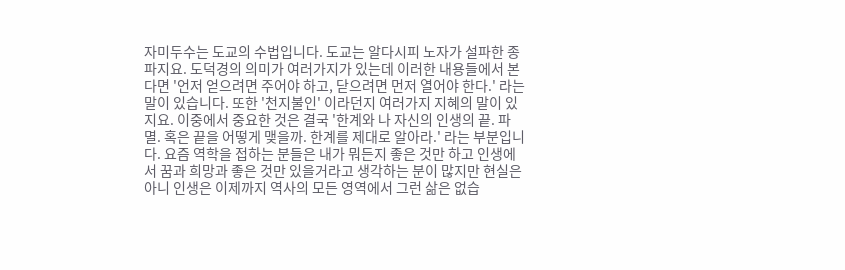자미두수는 도교의 수법입니다. 도교는 알다시피 노자가 설파한 종파지요. 도덕경의 의미가 여러가지가 있는데 이러한 내용들에서 본다면 '언저 얻으려면 주어야 하고, 닫으려면 먼저 열어야 한다.' 라는 말이 있습니다. 또한 '천지불인' 이라던지 여러가지 지혜의 말이 있지요. 이중에서 중요한 것은 결국 '한계와 나 자신의 인생의 끝. 파멸. 혹은 끝을 어떻게 맺을까. 한계를 제대로 알아라.' 라는 부분입니다. 요즘 역학을 접하는 분들은 내가 뭐든지 좋은 것만 하고 인생에서 꿈과 희망과 좋은 것만 있을거라고 생각하는 분이 많지만 현실은 아니 인생은 이제까지 역사의 모든 영역에서 그런 삶은 없습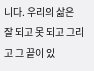니다. 우리의 삶은 잘 되고 못 되고 그리고 그 끝이 있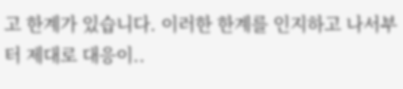고 한계가 있습니다. 이러한 한계를 인지하고 나서부터 제대로 대응이..